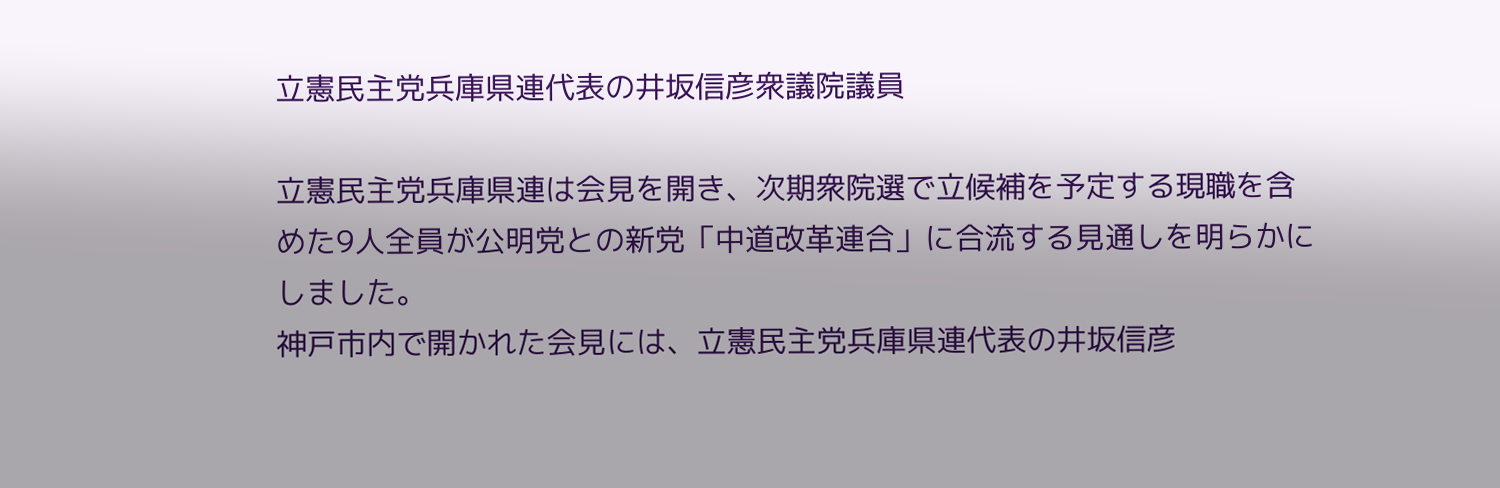立憲民主党兵庫県連代表の井坂信彦衆議院議員

立憲民主党兵庫県連は会見を開き、次期衆院選で立候補を予定する現職を含めた9人全員が公明党との新党「中道改革連合」に合流する見通しを明らかにしました。
神戸市内で開かれた会見には、立憲民主党兵庫県連代表の井坂信彦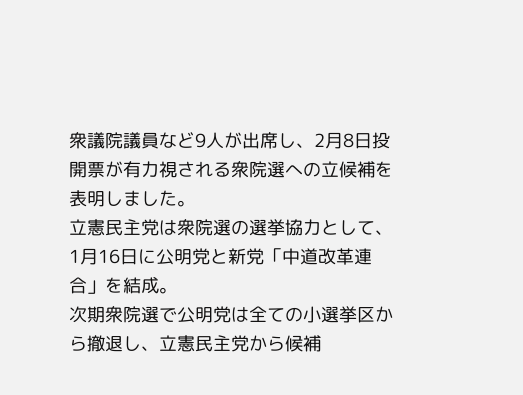衆議院議員など9人が出席し、2月8日投開票が有力視される衆院選への立候補を表明しました。
立憲民主党は衆院選の選挙協力として、1月16日に公明党と新党「中道改革連合」を結成。
次期衆院選で公明党は全ての小選挙区から撤退し、立憲民主党から候補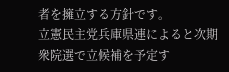者を擁立する方針です。
立憲民主党兵庫県連によると次期衆院選で立候補を予定す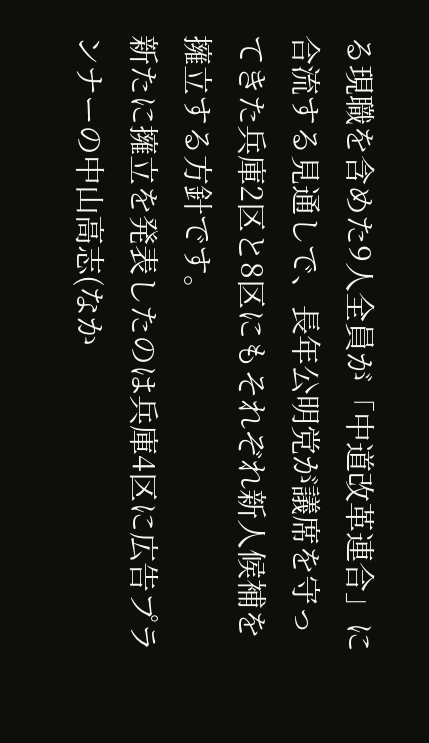る現職を含めた9人全員が「中道改革連合」に合流する見通しで、長年公明党が議席を守ってきた兵庫2区と8区にもそれぞれ新人候補を擁立する方針です。
新たに擁立を発表したのは兵庫4区に広告プランナーの中山高志(なか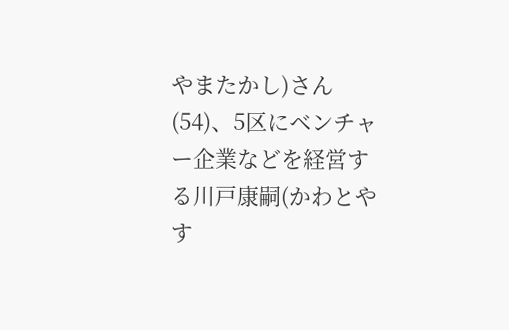やまたかし)さん(54)、5区にベンチャー企業などを経営する川戸康嗣(かわとやす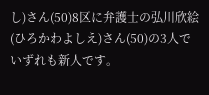し)さん(50)8区に弁護士の弘川欣絵(ひろかわよしえ)さん(50)の3人でいずれも新人です。